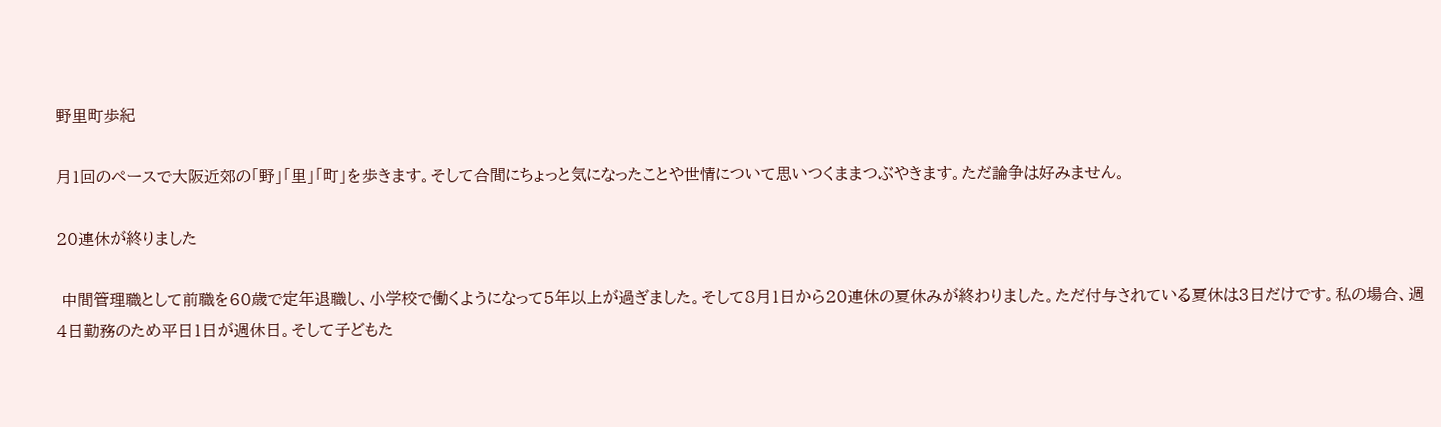野里町歩紀

月1回のペースで大阪近郊の「野」「里」「町」を歩きます。そして合間にちょっと気になったことや世情について思いつくままつぶやきます。ただ論争は好みません。

20連休が終りました

 中間管理職として前職を60歳で定年退職し、小学校で働くようになって5年以上が過ぎました。そして8月1日から20連休の夏休みが終わりました。ただ付与されている夏休は3日だけです。私の場合、週4日勤務のため平日1日が週休日。そして子どもた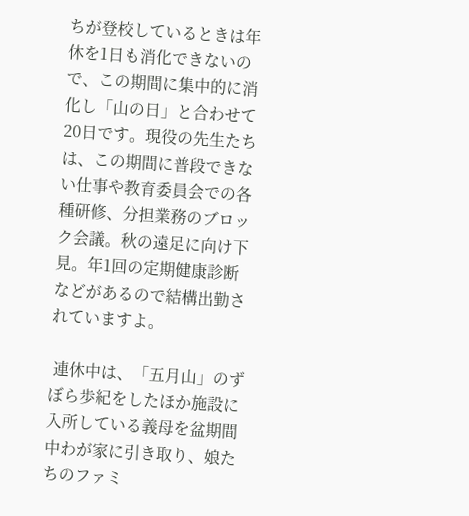ちが登校しているときは年休を1日も消化できないので、この期間に集中的に消化し「山の日」と合わせて20日です。現役の先生たちは、この期間に普段できない仕事や教育委員会での各種研修、分担業務のブロック会議。秋の遠足に向け下見。年1回の定期健康診断などがあるので結構出勤されていますよ。

 連休中は、「五月山」のずぼら歩紀をしたほか施設に入所している義母を盆期間中わが家に引き取り、娘たちのファミ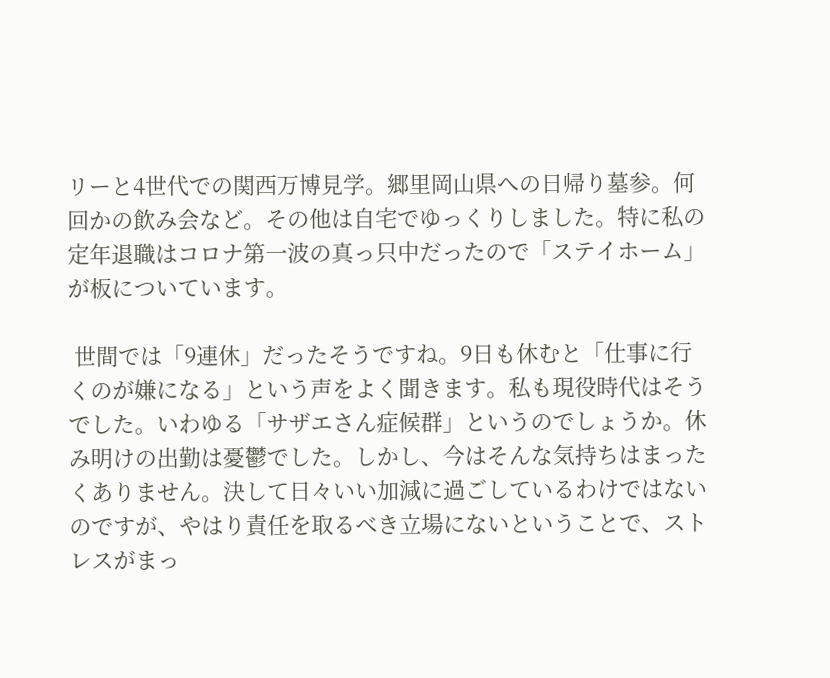リーと4世代での関西万博見学。郷里岡山県への日帰り墓参。何回かの飲み会など。その他は自宅でゆっくりしました。特に私の定年退職はコロナ第一波の真っ只中だったので「ステイホーム」が板についています。

 世間では「9連休」だったそうですね。9日も休むと「仕事に行くのが嫌になる」という声をよく聞きます。私も現役時代はそうでした。いわゆる「サザエさん症候群」というのでしょうか。休み明けの出勤は憂鬱でした。しかし、今はそんな気持ちはまったくありません。決して日々いい加減に過ごしているわけではないのですが、やはり責任を取るべき立場にないということで、ストレスがまっ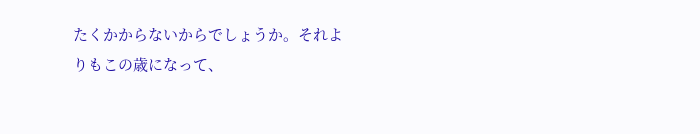たくかからないからでしょうか。それよりもこの歳になって、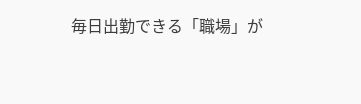毎日出勤できる「職場」が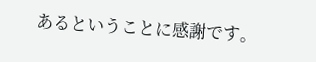あるということに感謝です。